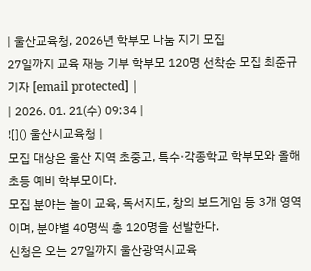| 울산교육청, 2026년 학부모 나눔 지기 모집
27일까지 교육 재능 기부 학부모 120명 선착순 모집 최준규 기자 [email protected] |
| 2026. 01. 21(수) 09:34 |
![]() 울산시교육청 |
모집 대상은 울산 지역 초중고, 특수·각종학교 학부모와 올해 초등 예비 학부모이다.
모집 분야는 놀이 교육, 독서지도, 창의 보드게임 등 3개 영역이며, 분야별 40명씩 총 120명을 선발한다.
신청은 오는 27일까지 울산광역시교육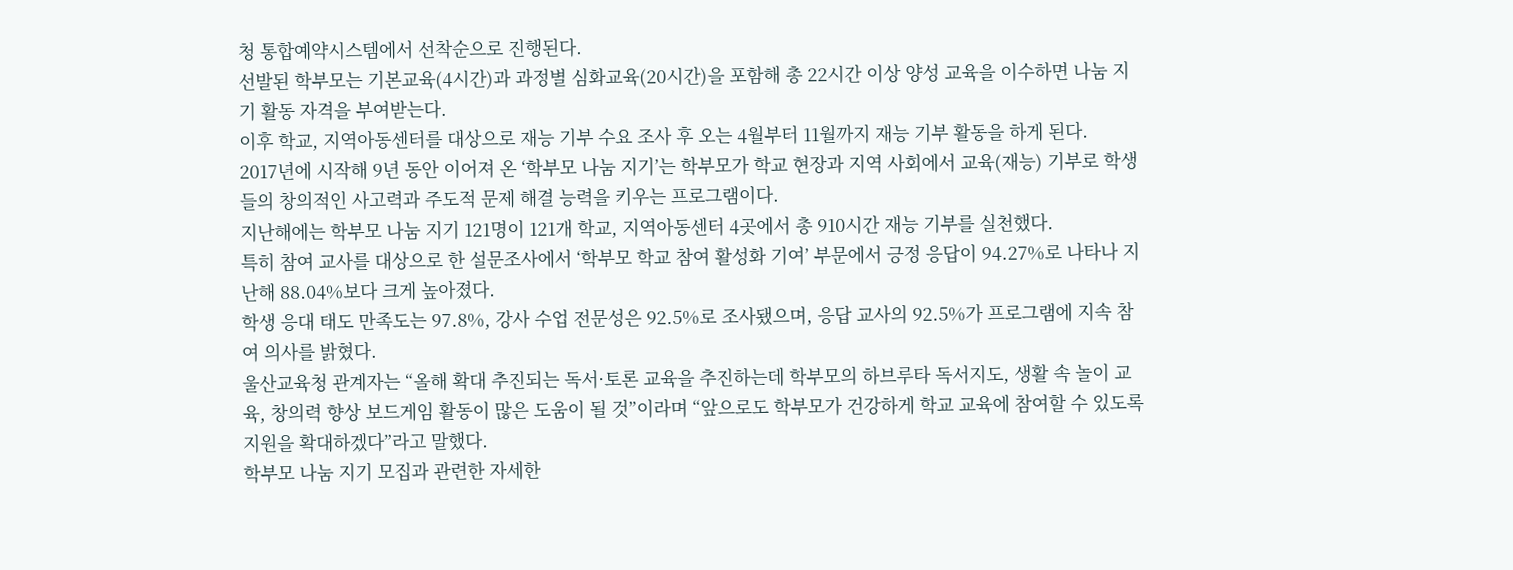청 통합예약시스템에서 선착순으로 진행된다.
선발된 학부모는 기본교육(4시간)과 과정별 심화교육(20시간)을 포함해 총 22시간 이상 양성 교육을 이수하면 나눔 지기 활동 자격을 부여받는다.
이후 학교, 지역아동센터를 대상으로 재능 기부 수요 조사 후 오는 4월부터 11월까지 재능 기부 활동을 하게 된다.
2017년에 시작해 9년 동안 이어져 온 ‘학부모 나눔 지기’는 학부모가 학교 현장과 지역 사회에서 교육(재능) 기부로 학생들의 창의적인 사고력과 주도적 문제 해결 능력을 키우는 프로그램이다.
지난해에는 학부모 나눔 지기 121명이 121개 학교, 지역아동센터 4곳에서 총 910시간 재능 기부를 실천했다.
특히 참여 교사를 대상으로 한 설문조사에서 ‘학부모 학교 참여 활성화 기여’ 부문에서 긍정 응답이 94.27%로 나타나 지난해 88.04%보다 크게 높아졌다.
학생 응대 태도 만족도는 97.8%, 강사 수업 전문성은 92.5%로 조사됐으며, 응답 교사의 92.5%가 프로그램에 지속 참여 의사를 밝혔다.
울산교육청 관계자는 “올해 확대 추진되는 독서·토론 교육을 추진하는데 학부모의 하브루타 독서지도, 생활 속 놀이 교육, 창의력 향상 보드게임 활동이 많은 도움이 될 것”이라며 “앞으로도 학부모가 건강하게 학교 교육에 참여할 수 있도록 지원을 확대하겠다”라고 말했다.
학부모 나눔 지기 모집과 관련한 자세한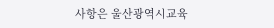사항은 울산광역시교육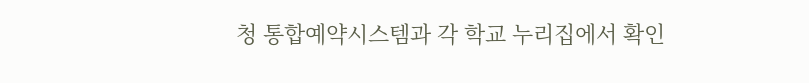청 통합예약시스템과 각 학교 누리집에서 확인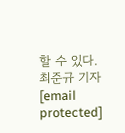할 수 있다.
최준규 기자 [email protected]